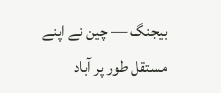بیجنگ — چین نے اپنے مستقل طور پر آباد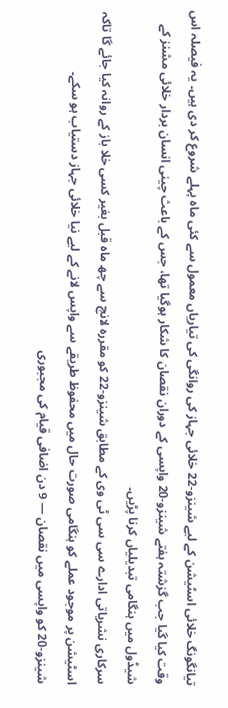تیانگونگ خلائی اسٹیشن کے لیے شینزو-22 خلائی جہاز کی روانگی کی تیاریاں معمول سے کئی ماہ پہلے شروع کر دی ہیں۔ یہ فیصلہ اس وقت کیا گیا جب گزشتہ ہفتے شینزو-20 واپسی کے دوران نقصان کا شکار ہوگیا تھا، جس کے باعث چینی انسان بردار خلائی مشنز کے شیڈول میں ہنگامی تبدیلیاں کرنا پڑیں۔
سرکاری نشریاتی ادارے سی سی ٹی وی کے مطابق شینزو-22 کو مقررہ لانچ سے چھ ماہ قبل بغیر کسی خلا باز کے روانہ کیا جائے گا تاکہ اسٹیشن پر موجود عملے کو ہنگامی صورت حال میں محفوظ طریقے سے واپس لانے کے لیے نیا خلائی جہاز دستیاب ہو سکے۔
شینزو-20 کو واپسی میں نقصان — 9 دن اضافی قیام کی مجبوری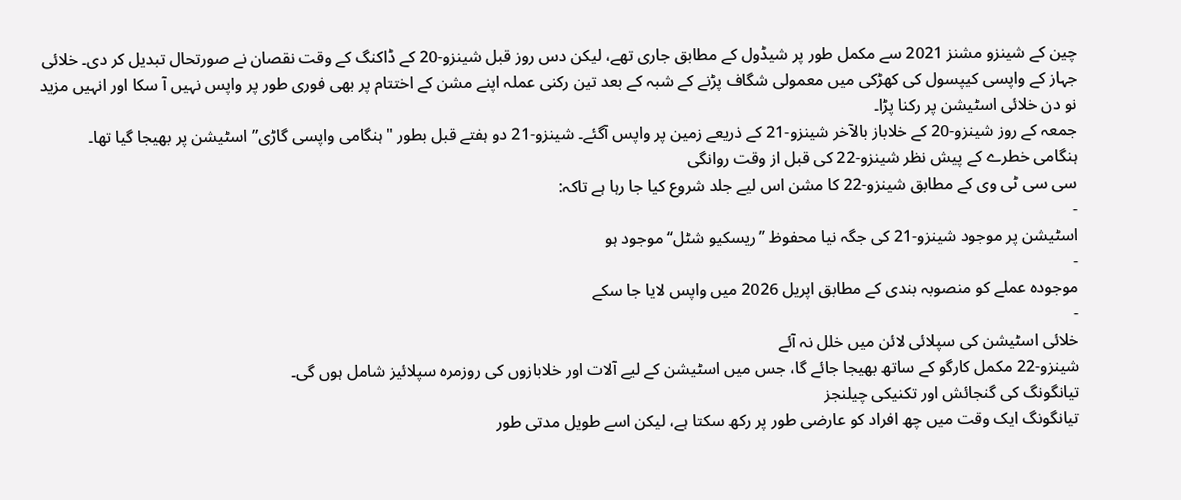چین کے شینزو مشنز 2021 سے مکمل طور پر شیڈول کے مطابق جاری تھے، لیکن دس روز قبل شینزو-20 کے ڈاکنگ کے وقت نقصان نے صورتحال تبدیل کر دی۔ خلائی جہاز کے واپسی کیپسول کی کھڑکی میں معمولی شگاف پڑنے کے شبہ کے بعد تین رکنی عملہ اپنے مشن کے اختتام پر بھی فوری طور پر واپس نہیں آ سکا اور انہیں مزید نو دن خلائی اسٹیشن پر رکنا پڑا۔
جمعہ کے روز شینزو-20 کے خلاباز بالآخر شینزو-21 کے ذریعے زمین پر واپس آگئے۔ شینزو-21 دو ہفتے قبل بطور "ہنگامی واپسی گاڑی” اسٹیشن پر بھیجا گیا تھا۔
ہنگامی خطرے کے پیش نظر شینزو-22 کی قبل از وقت روانگی
سی سی ٹی وی کے مطابق شینزو-22 کا مشن اس لیے جلد شروع کیا جا رہا ہے تاکہ:
-
اسٹیشن پر موجود شینزو-21 کی جگہ نیا محفوظ ’’ریسکیو شٹل‘‘ موجود ہو
-
موجودہ عملے کو منصوبہ بندی کے مطابق اپریل 2026 میں واپس لایا جا سکے
-
خلائی اسٹیشن کی سپلائی لائن میں خلل نہ آئے
شینزو-22 مکمل کارگو کے ساتھ بھیجا جائے گا، جس میں اسٹیشن کے لیے آلات اور خلابازوں کی روزمرہ سپلائیز شامل ہوں گی۔
تیانگونگ کی گنجائش اور تکنیکی چیلنجز
تیانگونگ ایک وقت میں چھ افراد کو عارضی طور پر رکھ سکتا ہے، لیکن اسے طویل مدتی طور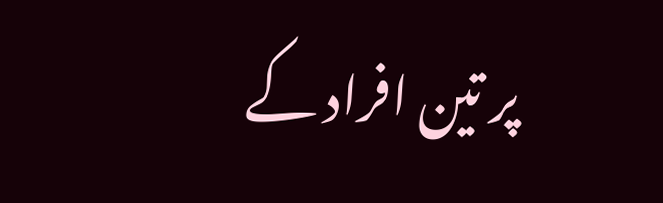پر تین افراد کے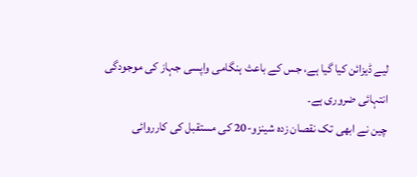لیے ڈیزائن کیا گیا ہے، جس کے باعث ہنگامی واپسی جہاز کی موجودگی انتہائی ضروری ہے۔
چین نے ابھی تک نقصان زدہ شینزو-20 کی مستقبل کی کارروائی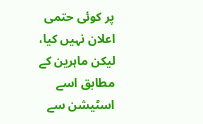پر کوئی حتمی اعلان نہیں کیا، لیکن ماہرین کے مطابق اسے اسٹیشن سے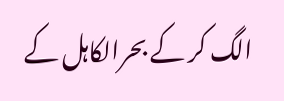الگ کر کے بحرالکاہل کے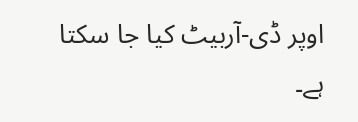اوپر ڈی-آربیٹ کیا جا سکتا ہے۔